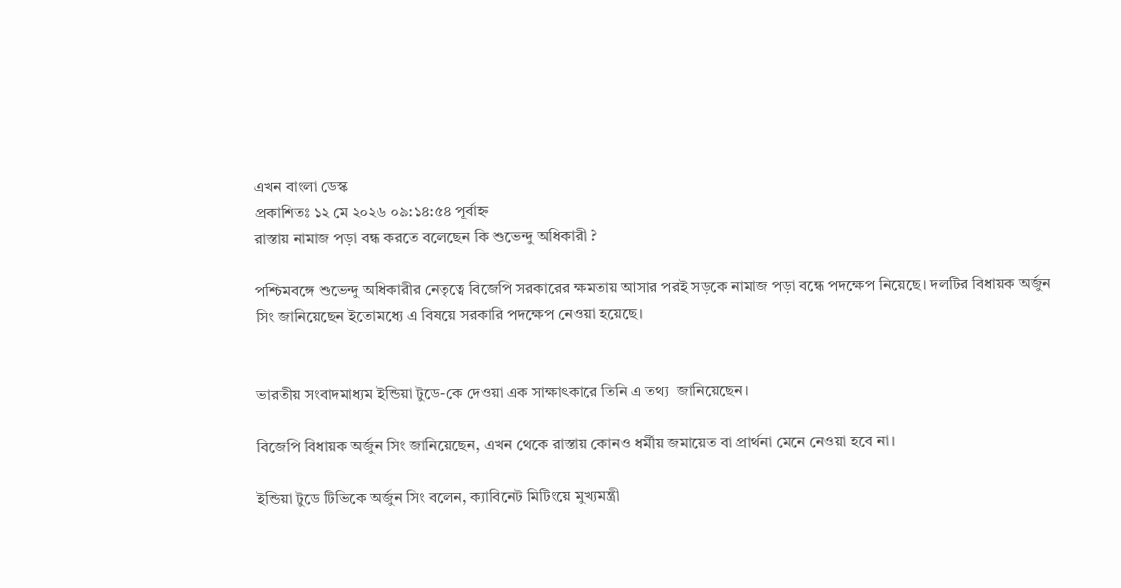এখন বাংলা ডেস্ক
প্রকাশিতঃ ১২ মে ২০২৬ ০৯:১৪:৫৪ পূর্বাহ্ন
রাস্তায় নামাজ পড়া বন্ধ করতে বলেছেন কি শুভেন্দু অধিকারী ?

পশ্চিমবঙ্গে শুভেন্দু অধিকারীর নেতৃত্বে বিজেপি সরকারের ক্ষমতায় আসার পরই সড়কে নামাজ পড়া বন্ধে পদক্ষেপ নিয়েছে। দলটির বিধায়ক অর্জুন সিং জানিয়েছেন ইতোমধ্যে এ বিষয়ে সরকারি পদক্ষেপ নেওয়া হয়েছে।


ভারতীয় সংবাদমাধ্যম ইন্ডিয়া টুডে-কে দেওয়া এক সাক্ষাৎকারে তিনি এ তথ‍্য  জানিয়েছেন।

বিজেপি বিধায়ক অর্জুন সিং জানিয়েছেন, এখন থেকে রাস্তায় কোনও ধর্মীয় জমায়েত বা প্রার্থনা মেনে নেওয়া হবে না।

ইন্ডিয়া টুডে টিভিকে অর্জুন সিং বলেন, ক্যাবিনেট মিটিংয়ে মুখ্যমন্ত্রী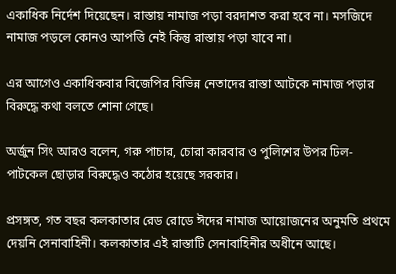একাধিক নির্দেশ দিয়েছেন। রাস্তায় নামাজ পড়া বরদাশত করা হবে না। মসজিদে নামাজ পড়লে কোনও আপত্তি নেই কিন্তু রাস্তায় পড়া যাবে না।

এর আগেও একাধিকবার বিজেপির বিভিন্ন নেতাদের রাস্তা আটকে নামাজ পড়ার বিরুদ্ধে কথা বলতে শোনা গেছে।

অর্জুন সিং আরও বলেন, গরু পাচার, চোরা কারবার ও পুলিশের উপর ঢিল-পাটকেল ছোড়ার বিরুদ্ধেও কঠোর হয়েছে সরকার।

প্রসঙ্গত, গত বছর কলকাতার রেড রোডে ঈদের নামাজ আয়োজনের অনুমতি প্রথমে দেয়নি সেনাবাহিনী। কলকাতার এই রাস্তাটি সেনাবাহিনীর অধীনে আছে।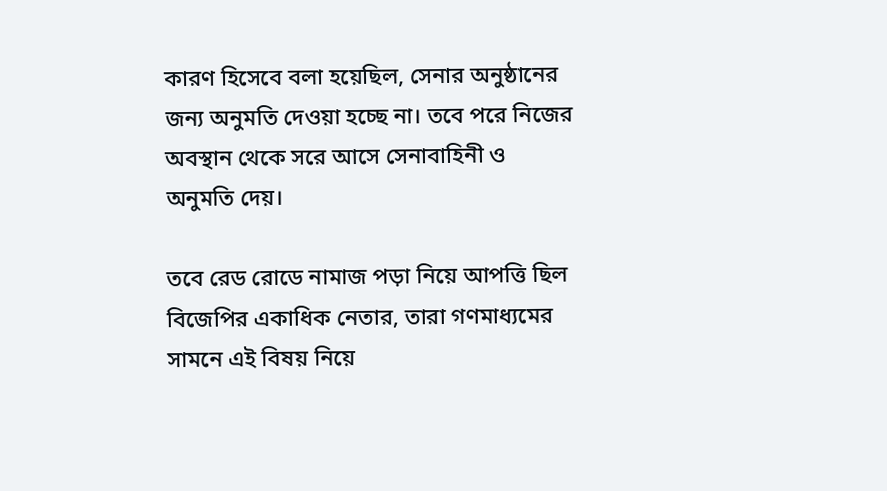কারণ হিসেবে বলা হয়েছিল, সেনার অনুষ্ঠানের জন্য অনুমতি দেওয়া হচ্ছে না। তবে পরে নিজের অবস্থান থেকে সরে আসে সেনাবাহিনী ও অনুমতি দেয়।

তবে রেড রোডে নামাজ পড়া নিয়ে আপত্তি ছিল বিজেপির একাধিক নেতার, তারা গণমাধ্যমের সামনে এই বিষয় নিয়ে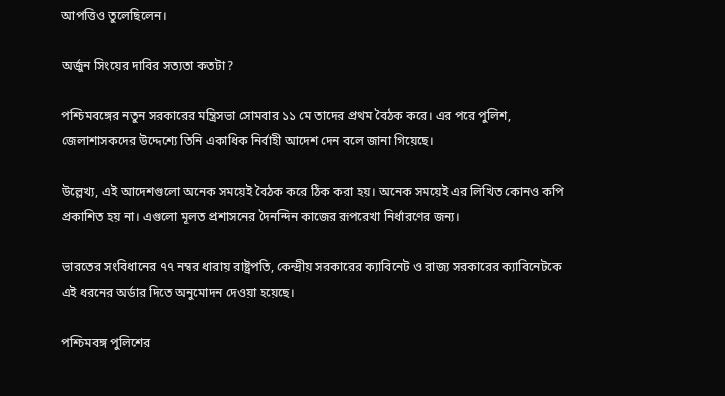আপত্তিও তুলেছিলেন।

অর্জুন সিংয়ের দাবির সত্যতা কতটা?

পশ্চিমবঙ্গের নতুন সরকারের মন্ত্রিসভা সোমবার ১১ মে তাদের প্রথম বৈঠক করে। এর পরে পুলিশ, জেলাশাসকদের উদ্দেশ্যে তিনি একাধিক নির্বাহী আদেশ দেন বলে জানা গিয়েছে।

উল্লেখ্য, এই আদেশগুলো অনেক সময়েই বৈঠক করে ঠিক করা হয়। অনেক সময়েই এর লিখিত কোনও কপি প্রকাশিত হয় না। এগুলো মূলত প্রশাসনের দৈনন্দিন কাজের রূপরেখা নির্ধারণের জন্য।

ভারতের সংবিধানের ৭৭ নম্বর ধারায় রাষ্ট্রপতি, কেন্দ্রীয় সরকারের ক্যাবিনেট ও রাজ্য সরকারের ক্যাবিনেটকে এই ধরনের অর্ডার দিতে অনুমোদন দেওয়া হয়েছে।

পশ্চিমবঙ্গ পুলিশের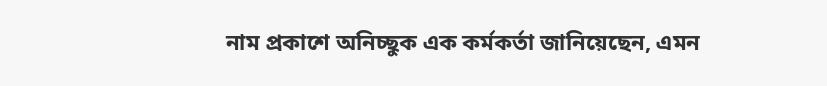নাম প্রকাশে অনিচ্ছুক এক কর্মকর্তা জানিয়েছেন, এমন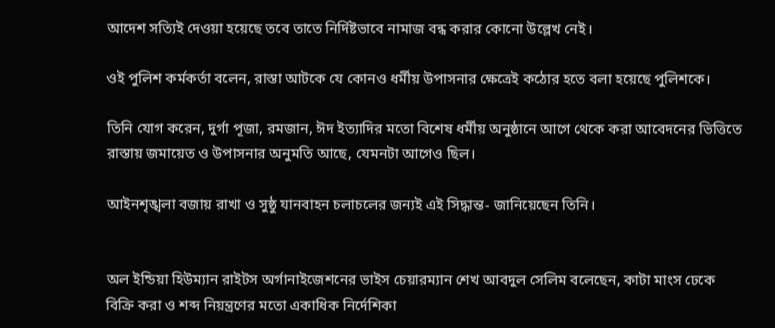আদেশ সত্যিই দেওয়া হয়েছে তবে তাতে নির্দিষ্টভাবে নামাজ বন্ধ করার কোনো উল্লেখ নেই।

ওই পুলিশ কর্মকর্তা বলেন, রাস্তা আটকে যে কোনও ধর্মীয় উপাসনার ক্ষেত্রেই কঠোর হতে বলা হয়েছে পুলিশকে।

তিনি যোগ করেন, দুর্গা পূজা, রমজান, ঈদ ইত্যাদির মতো বিশেষ ধর্মীয় অনুষ্ঠানে আগে থেকে করা আবেদনের ভিত্তিতে রাস্তায় জমায়েত ও উপাসনার অনুমতি আছে, যেমনটা আগেও ছিল।

আইনশৃঙ্খলা বজায় রাখা ও সুষ্ঠু যানবাহন চলাচলের জন্যই এই সিদ্ধান্ত- জানিয়েছেন তিনি।


অল ইন্ডিয়া হিউম্যান রাইটস অর্গানাইজেশনের ভাইস চেয়ারম্যান শেখ আবদুল সেলিম বলেছেন, কাটা মাংস ঢেকে বিক্রি করা ও শব্দ নিয়ন্ত্রণের মতো একাধিক নির্দেশিকা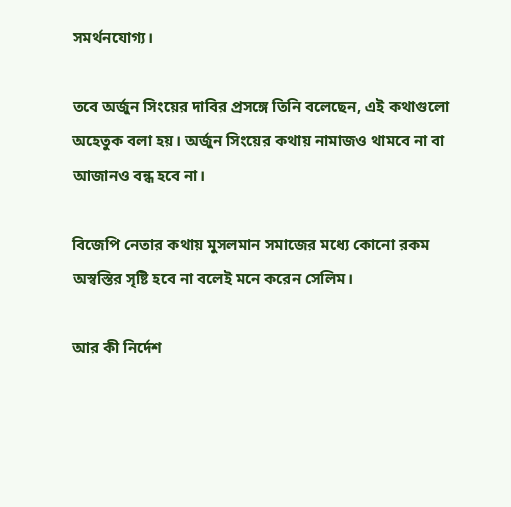সমর্থনযোগ্য।

তবে অর্জুন সিংয়ের দাবির প্রসঙ্গে তিনি বলেছেন, এই কথাগুলো অহেতুক বলা হয়। অর্জুন সিংয়ের কথায় নামাজও থামবে না বা আজানও বন্ধ হবে না।

বিজেপি নেতার কথায় মুসলমান সমাজের মধ্যে কোনো রকম অস্বস্তির সৃষ্টি হবে না বলেই মনে করেন সেলিম।

আর কী নির্দেশ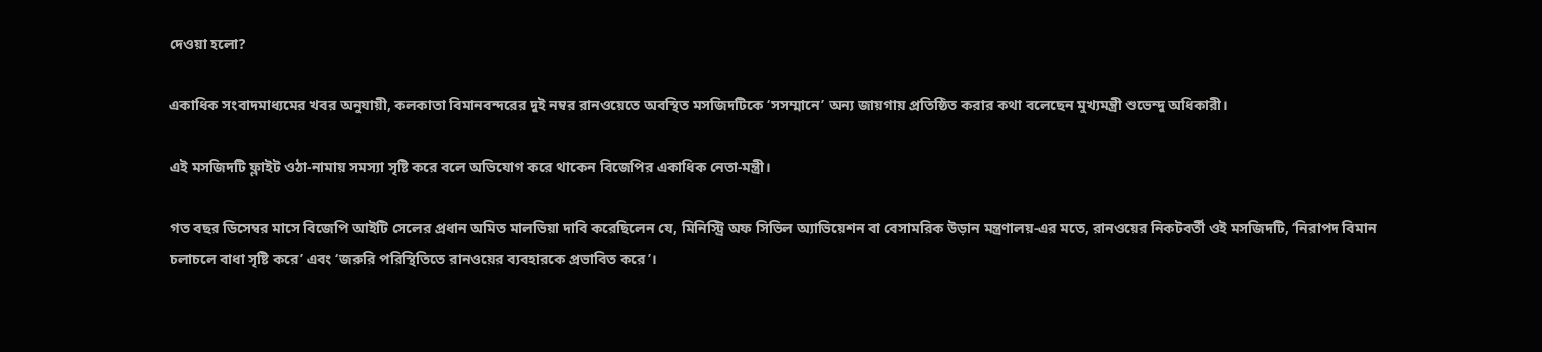দেওয়া হলো?

একাধিক সংবাদমাধ্যমের খবর অনুযায়ী, কলকাতা বিমানবন্দরের দুই নম্বর রানওয়েতে অবস্থিত মসজিদটিকে ‘সসম্মানে’ অন্য জায়গায় প্রতিষ্ঠিত করার কথা বলেছেন মুখ্যমন্ত্রী শুভেন্দু অধিকারী।

এই মসজিদটি ফ্লাইট ওঠা-নামায় সমস্যা সৃষ্টি করে বলে অভিযোগ করে থাকেন বিজেপির একাধিক নেতা-মন্ত্রী।

গত বছর ডিসেম্বর মাসে বিজেপি আইটি সেলের প্রধান অমিত মালভিয়া দাবি করেছিলেন যে, মিনিস্ট্রি অফ সিভিল অ্যাভিয়েশন বা বেসামরিক উড়ান মন্ত্রণালয়-এর মতে, রানওয়ের নিকটবর্তী ওই মসজিদটি, ‘নিরাপদ বিমান চলাচলে বাধা সৃষ্টি করে’ এবং ‘জরুরি পরিস্থিতিতে রানওয়ের ব্যবহারকে প্রভাবিত করে’।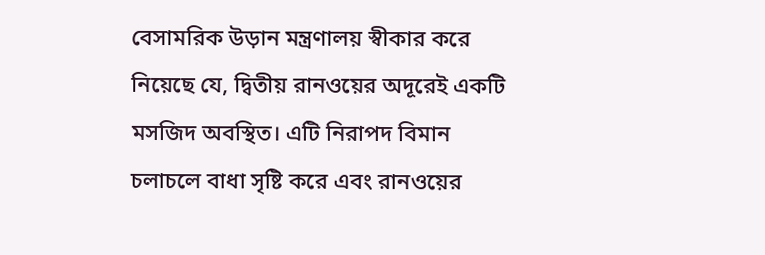বেসামরিক উড়ান মন্ত্রণালয় স্বীকার করে নিয়েছে যে, দ্বিতীয় রানওয়ের অদূরেই একটি মসজিদ অবস্থিত। এটি নিরাপদ বিমান চলাচলে বাধা সৃষ্টি করে এবং রানওয়ের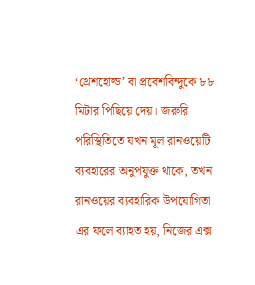‘থ্রেশহোল্ড’ বা প্রবেশবিন্দুকে ৮৮ মিটার পিছিয়ে দেয়। জরুরি পরিস্থিতিতে যখন মূল রানওয়েটি ব্যবহারের অনুপযুক্ত থাকে, তখন রানওয়ের ব্যবহারিক উপযোগিতা এর ফলে ব্যাহত হয়, নিজের এক্স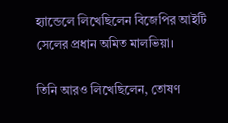হ্যান্ডেলে লিখেছিলেন বিজেপির আইটি সেলের প্রধান অমিত মালভিয়া।

তিনি আরও লিখেছিলেন, তোষণ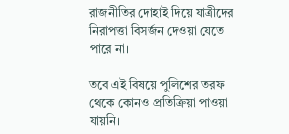রাজনীতির দোহাই দিয়ে যাত্রীদের নিরাপত্তা বিসর্জন দেওয়া যেতে পারে না।

তবে এই বিষয়ে পুলিশের তরফ থেকে কোনও প্রতিক্রিয়া পাওয়া যায়নি।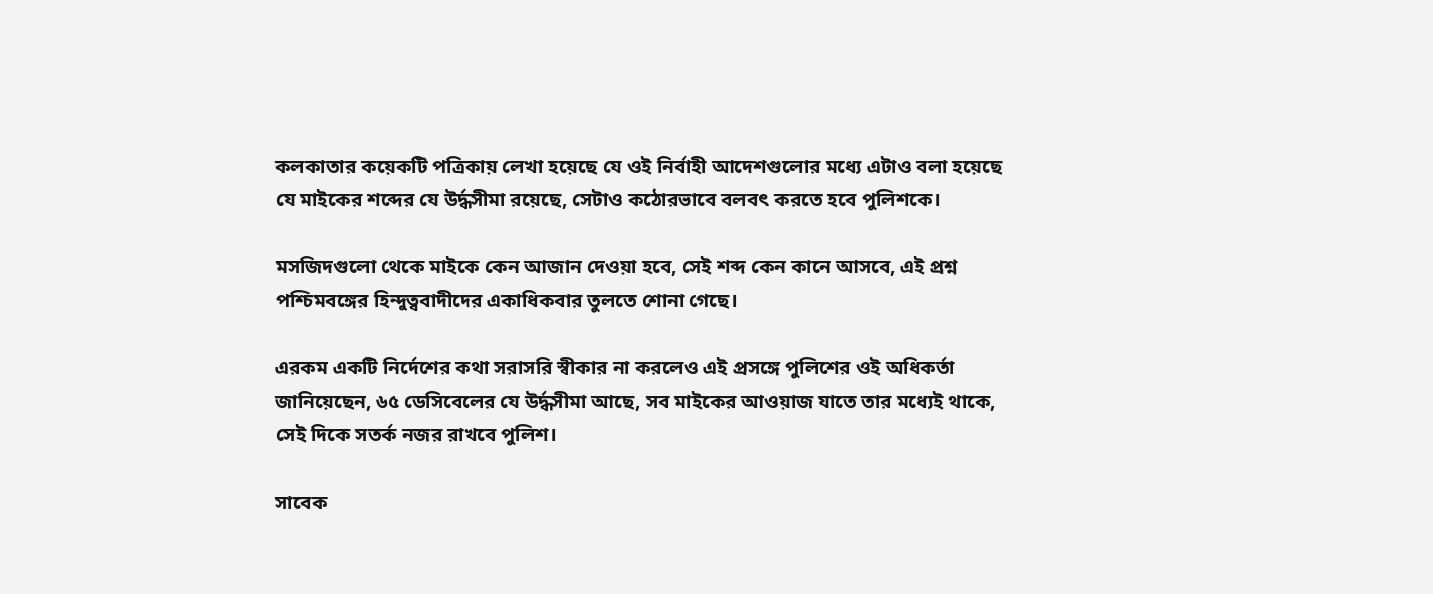কলকাতার কয়েকটি পত্রিকায় লেখা হয়েছে যে ওই নির্বাহী আদেশগুলোর মধ্যে এটাও বলা হয়েছে যে মাইকের শব্দের যে উর্দ্ধসীমা রয়েছে, সেটাও কঠোরভাবে বলবৎ করতে হবে পুলিশকে।

মসজিদগুলো থেকে মাইকে কেন আজান দেওয়া হবে, সেই শব্দ কেন কানে আসবে, এই প্রশ্ন পশ্চিমবঙ্গের হিন্দুত্ববাদীদের একাধিকবার তুলতে শোনা গেছে।

এরকম একটি নির্দেশের কথা সরাসরি স্বীকার না করলেও এই প্রসঙ্গে পুলিশের ওই অধিকর্তা জানিয়েছেন, ৬৫ ডেসিবেলের যে উর্দ্ধসীমা আছে, সব মাইকের আওয়াজ যাতে তার মধ্যেই থাকে, সেই দিকে সতর্ক নজর রাখবে পুলিশ।

সাবেক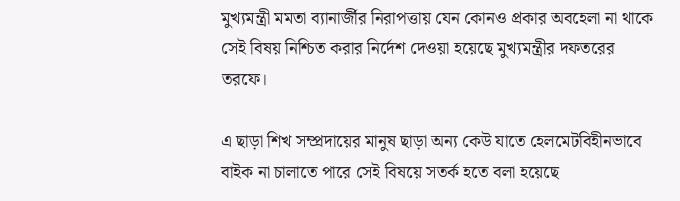মুখ্যমন্ত্রী মমতা ব্যানার্জীর নিরাপত্তায় যেন কোনও প্রকার অবহেলা না থাকে সেই বিষয় নিশ্চিত করার নির্দেশ দেওয়া হয়েছে মুখ্যমন্ত্রীর দফতরের তরফে।

এ ছাড়া শিখ সম্প্রদায়ের মানুষ ছাড়া অন্য কেউ যাতে হেলমেটবিহীনভাবে বাইক না চালাতে পারে সেই বিষয়ে সতর্ক হতে বলা হয়েছে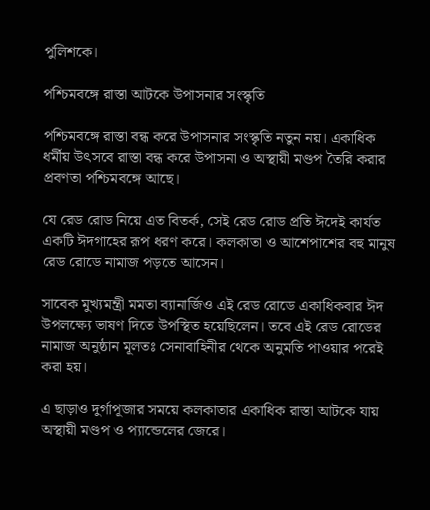পুলিশকে।

পশ্চিমবঙ্গে রাস্তা আটকে উপাসনার সংস্কৃতি

পশ্চিমবঙ্গে রাস্তা বন্ধ করে উপাসনার সংস্কৃতি নতুন নয়। একাধিক ধর্মীয় উৎসবে রাস্তা বন্ধ করে উপাসনা ও অস্থায়ী মণ্ডপ তৈরি করার প্রবণতা পশ্চিমবঙ্গে আছে।

যে রেড রোড নিয়ে এত বিতর্ক, সেই রেড রোড প্রতি ঈদেই কার্যত একটি ঈদগাহের রূপ ধরণ করে। কলকাতা ও আশেপাশের বহু মানুষ রেড রোডে নামাজ পড়তে আসেন।

সাবেক মুখ্যমন্ত্রী মমতা ব্যানার্জিও এই রেড রোডে একাধিকবার ঈদ উপলক্ষ্যে ভাষণ দিতে উপস্থিত হয়েছিলেন। তবে এই রেড রোডের নামাজ অনুষ্ঠান মূলতঃ সেনাবাহিনীর থেকে অনুমতি পাওয়ার পরেই করা হয়।

এ ছাড়াও দুর্গাপূজার সময়ে কলকাতার একাধিক রাস্তা আটকে যায় অস্থায়ী মণ্ডপ ও প্যান্ডেলের জেরে।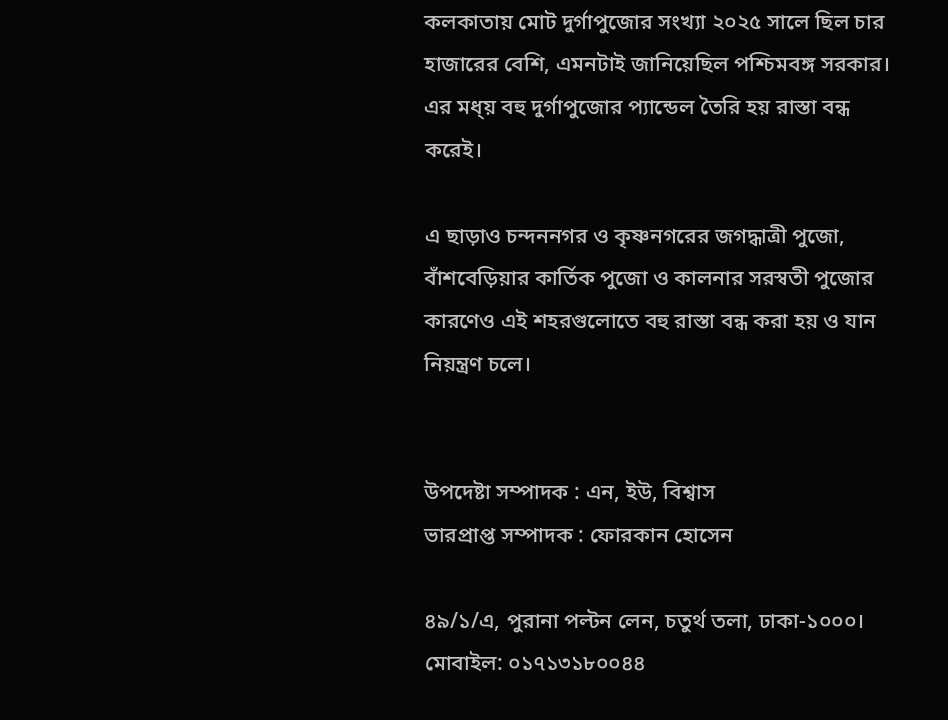কলকাতায় মোট দুর্গাপুজোর সংখ্যা ২০২৫ সালে ছিল চার হাজারের বেশি, এমনটাই জানিয়েছিল পশ্চিমবঙ্গ সরকার। এর মধ্য় বহু দুর্গাপুজোর প্যান্ডেল তৈরি হয় রাস্তা বন্ধ করেই।

এ ছাড়াও চন্দননগর ও কৃষ্ণনগরের জগদ্ধাত্রী পুজো, বাঁশবেড়িয়ার কার্তিক পুজো ও কালনার সরস্বতী পুজোর কারণেও এই শহরগুলোতে বহু রাস্তা বন্ধ করা হয় ও যান নিয়ন্ত্রণ চলে।


উপদেষ্টা সম্পাদক : এন, ইউ, বিশ্বাস
ভারপ্রাপ্ত সম্পাদক : ফোরকান হোসেন

৪৯/১/এ, পুরানা পল্টন লেন, চতুর্থ তলা, ঢাকা-১০০০।
মোবাইল: ০১৭১৩১৮০০৪৪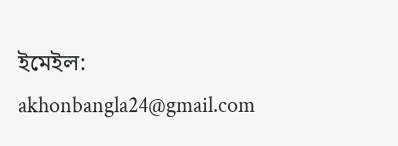ইমেইল: akhonbangla24@gmail.com